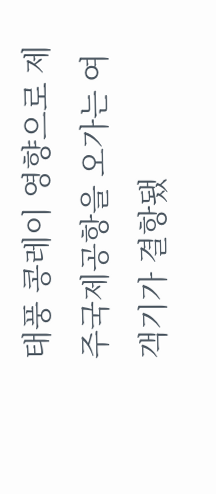태풍 콩레이 영향으로 제주국제공항을 오가는 여객기가 결항됐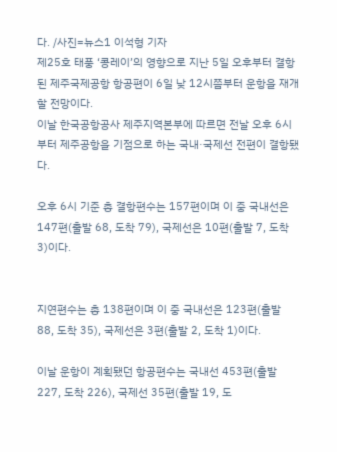다. /사진=뉴스1 이석형 기자
제25호 태풍 ‘콩레이’의 영향으로 지난 5일 오후부터 결항된 제주국제공항 항공편이 6일 낮 12시쯤부터 운항을 재개할 전망이다.
이날 한국공항공사 제주지역본부에 따르면 전날 오후 6시부터 제주공항을 기점으로 하는 국내·국제선 전편이 결항됐다.

오후 6시 기준 총 결항편수는 157편이며 이 중 국내선은 147편(출발 68, 도착 79), 국제선은 10편(출발 7, 도착 3)이다.


지연편수는 총 138편이며 이 중 국내선은 123편(출발 88, 도착 35), 국제선은 3편(출발 2, 도착 1)이다.

이날 운항이 계획됐던 항공편수는 국내선 453편(출발 227, 도착 226), 국제선 35편(출발 19, 도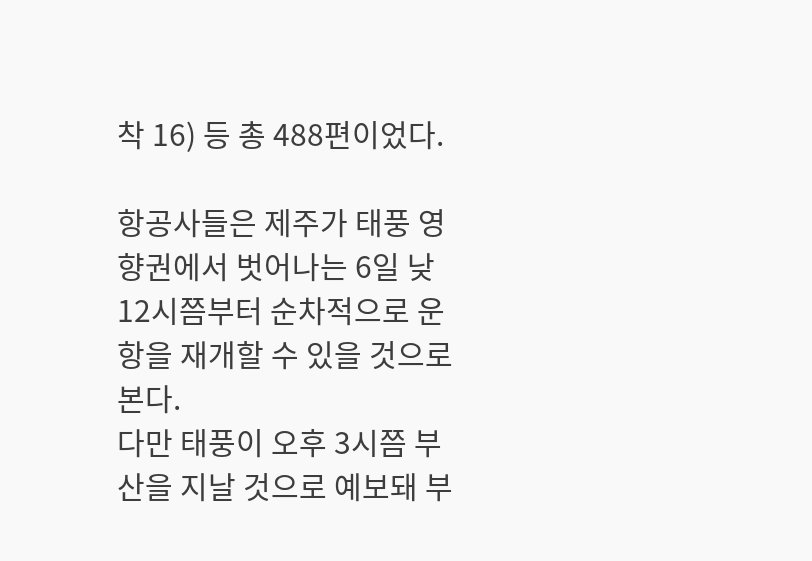착 16) 등 총 488편이었다.

항공사들은 제주가 태풍 영향권에서 벗어나는 6일 낮 12시쯤부터 순차적으로 운항을 재개할 수 있을 것으로 본다.
다만 태풍이 오후 3시쯤 부산을 지날 것으로 예보돼 부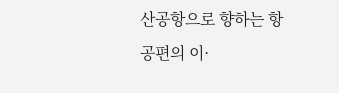산공항으로 향하는 항공편의 이·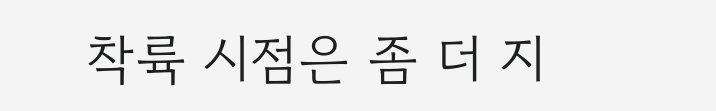착륙 시점은 좀 더 지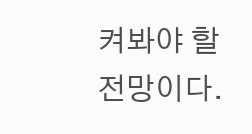켜봐야 할 전망이다.